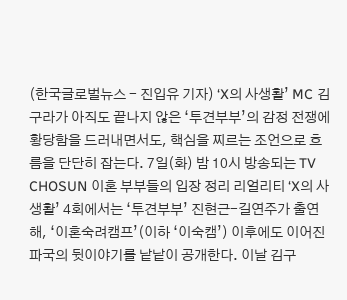(한국글로벌뉴스 - 진입유 기자) ‘X의 사생활’ MC 김구라가 아직도 끝나지 않은 ‘투견부부’의 감정 전쟁에 황당함을 드러내면서도, 핵심을 찌르는 조언으로 흐름을 단단히 잡는다. 7일(화) 밤 10시 방송되는 TV CHOSUN 이혼 부부들의 입장 정리 리얼리티 ‘X의 사생활’ 4회에서는 ‘투견부부’ 진현근-길연주가 출연해, ‘이혼숙려캠프’(이하 ‘이숙캠’) 이후에도 이어진 파국의 뒷이야기를 낱낱이 공개한다. 이날 김구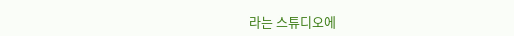라는 스튜디오에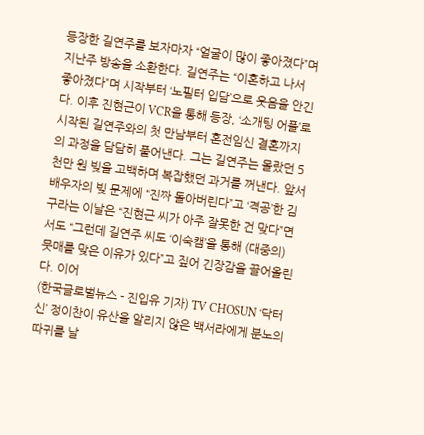등장한 길연주를 보자마자 “얼굴이 많이 좋아졌다”며 지난주 방송을 소환한다. 길연주는 “이혼하고 나서 좋아졌다”며 시작부터 ‘노필터 입담’으로 웃음을 안긴다. 이후 진현근이 VCR을 통해 등장, ‘소개팅 어플’로 시작된 길연주와의 첫 만남부터 혼전임신 결혼까지의 과정을 담담히 풀어낸다. 그는 길연주는 몰랐던 5천만 원 빚을 고백하며 복잡했던 과거를 꺼낸다. 앞서 배우자의 빚 문제에 “진짜 돌아버린다”고 ‘격공’한 김구라는 이날은 “진현근 씨가 아주 잘못한 건 맞다”면서도 “그런데 길연주 씨도 ‘이숙캠’을 통해 (대중의) 뭇매를 맞은 이유가 있다”고 짚어 긴장감을 끌어올린다. 이어
(한국글로벌뉴스 - 진입유 기자) TV CHOSUN ‘닥터신’ 정이찬이 유산을 알리지 않은 백서라에게 분노의 따귀를 날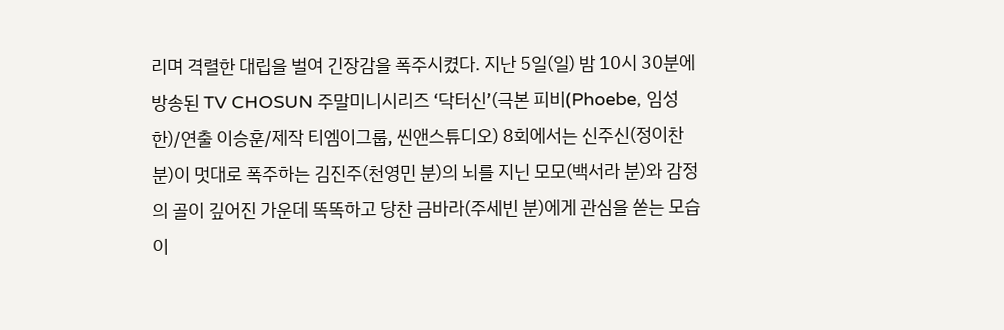리며 격렬한 대립을 벌여 긴장감을 폭주시켰다. 지난 5일(일) 밤 10시 30분에 방송된 TV CHOSUN 주말미니시리즈 ‘닥터신’(극본 피비(Phoebe, 임성한)/연출 이승훈/제작 티엠이그룹, 씬앤스튜디오) 8회에서는 신주신(정이찬 분)이 멋대로 폭주하는 김진주(천영민 분)의 뇌를 지닌 모모(백서라 분)와 감정의 골이 깊어진 가운데 똑똑하고 당찬 금바라(주세빈 분)에게 관심을 쏟는 모습이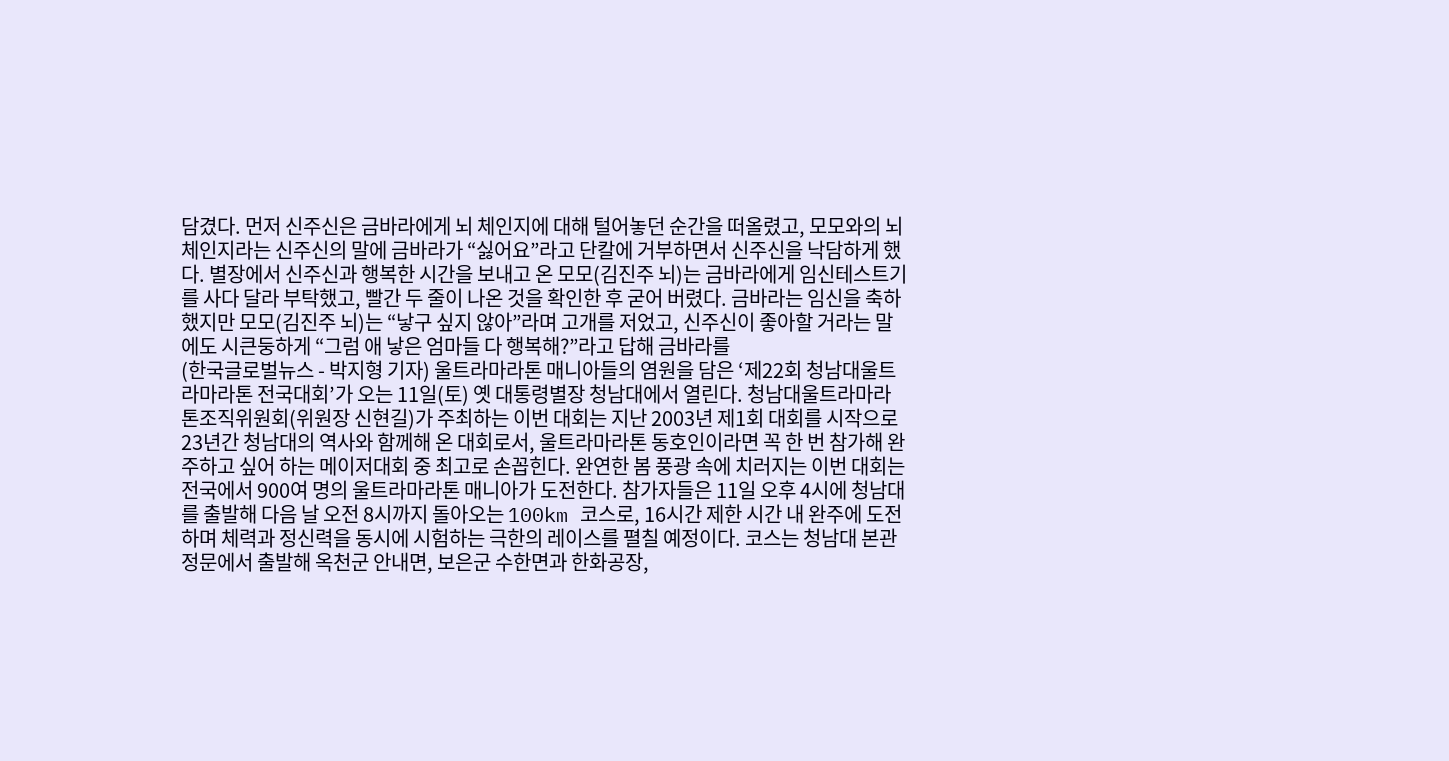담겼다. 먼저 신주신은 금바라에게 뇌 체인지에 대해 털어놓던 순간을 떠올렸고, 모모와의 뇌 체인지라는 신주신의 말에 금바라가 “싫어요”라고 단칼에 거부하면서 신주신을 낙담하게 했다. 별장에서 신주신과 행복한 시간을 보내고 온 모모(김진주 뇌)는 금바라에게 임신테스트기를 사다 달라 부탁했고, 빨간 두 줄이 나온 것을 확인한 후 굳어 버렸다. 금바라는 임신을 축하했지만 모모(김진주 뇌)는 “낳구 싶지 않아”라며 고개를 저었고, 신주신이 좋아할 거라는 말에도 시큰둥하게 “그럼 애 낳은 엄마들 다 행복해?”라고 답해 금바라를
(한국글로벌뉴스 - 박지형 기자) 울트라마라톤 매니아들의 염원을 담은 ‘제22회 청남대울트라마라톤 전국대회’가 오는 11일(토) 옛 대통령별장 청남대에서 열린다. 청남대울트라마라톤조직위원회(위원장 신현길)가 주최하는 이번 대회는 지난 2003년 제1회 대회를 시작으로 23년간 청남대의 역사와 함께해 온 대회로서, 울트라마라톤 동호인이라면 꼭 한 번 참가해 완주하고 싶어 하는 메이저대회 중 최고로 손꼽힌다. 완연한 봄 풍광 속에 치러지는 이번 대회는 전국에서 900여 명의 울트라마라톤 매니아가 도전한다. 참가자들은 11일 오후 4시에 청남대를 출발해 다음 날 오전 8시까지 돌아오는 100km 코스로, 16시간 제한 시간 내 완주에 도전하며 체력과 정신력을 동시에 시험하는 극한의 레이스를 펼칠 예정이다. 코스는 청남대 본관 정문에서 출발해 옥천군 안내면, 보은군 수한면과 한화공장,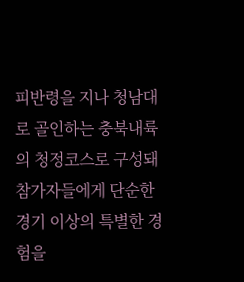피반령을 지나 청남대로 골인하는 충북내륙의 청정코스로 구성돼 참가자들에게 단순한 경기 이상의 특별한 경험을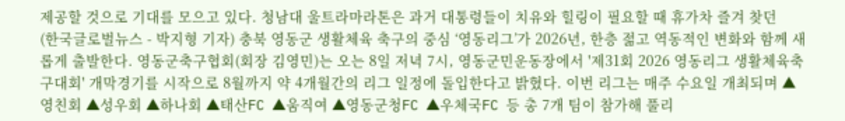제공할 것으로 기대를 모으고 있다. 청남대 울트라마라톤은 과거 대통령들이 치유와 힐링이 필요할 때 휴가차 즐겨 찾던
(한국글로벌뉴스 - 박지형 기자) 충북 영동군 생활체육 축구의 중심 ‘영동리그’가 2026년, 한층 젊고 역동적인 변화와 함께 새롭게 출발한다. 영동군축구협회(회장 김영민)는 오는 8일 저녁 7시, 영동군민운동장에서 '제31회 2026 영동리그 생활체육축구대회' 개막경기를 시작으로 8월까지 약 4개월간의 리그 일정에 돌입한다고 밝혔다. 이번 리그는 매주 수요일 개최되며 ▲영친회 ▲성우회 ▲하나회 ▲태산FC ▲움직여 ▲영동군청FC ▲우체국FC 등 총 7개 팀이 참가해 풀리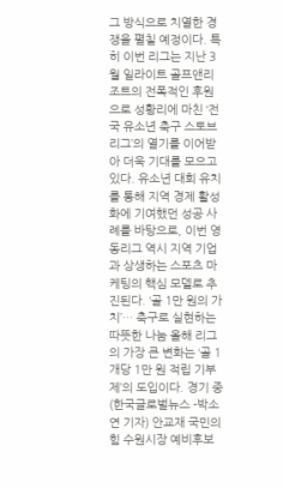그 방식으로 치열한 경쟁을 펼칠 예정이다. 특히 이번 리그는 지난 3월 일라이트 골프앤리조트의 전폭적인 후원으로 성황리에 마친 ‘전국 유소년 축구 스토브리그’의 열기를 이어받아 더욱 기대를 모으고 있다. 유소년 대회 유치를 통해 지역 경제 활성화에 기여했던 성공 사례를 바탕으로, 이번 영동리그 역시 지역 기업과 상생하는 스포츠 마케팅의 핵심 모델로 추진된다. ‘골 1만 원의 가치’… 축구로 실현하는 따뜻한 나눔 올해 리그의 가장 큰 변화는 ‘골 1개당 1만 원 적립 기부제’의 도입이다. 경기 중
(한국글로벌뉴스 -박소연 기자) 안교재 국민의힘 수원시장 예비후보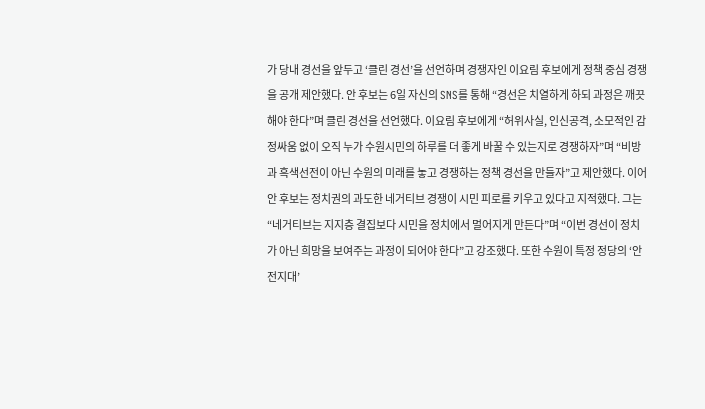가 당내 경선을 앞두고 ‘클린 경선’을 선언하며 경쟁자인 이요림 후보에게 정책 중심 경쟁을 공개 제안했다. 안 후보는 6일 자신의 SNS를 통해 “경선은 치열하게 하되 과정은 깨끗해야 한다”며 클린 경선을 선언했다. 이요림 후보에게 “허위사실, 인신공격, 소모적인 감정싸움 없이 오직 누가 수원시민의 하루를 더 좋게 바꿀 수 있는지로 경쟁하자”며 “비방과 흑색선전이 아닌 수원의 미래를 놓고 경쟁하는 정책 경선을 만들자”고 제안했다. 이어 안 후보는 정치권의 과도한 네거티브 경쟁이 시민 피로를 키우고 있다고 지적했다. 그는 “네거티브는 지지층 결집보다 시민을 정치에서 멀어지게 만든다”며 “이번 경선이 정치가 아닌 희망을 보여주는 과정이 되어야 한다”고 강조했다. 또한 수원이 특정 정당의 ‘안전지대’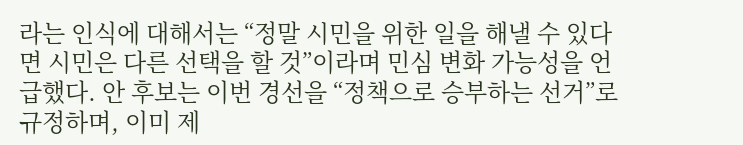라는 인식에 대해서는 “정말 시민을 위한 일을 해낼 수 있다면 시민은 다른 선택을 할 것”이라며 민심 변화 가능성을 언급했다. 안 후보는 이번 경선을 “정책으로 승부하는 선거”로 규정하며, 이미 제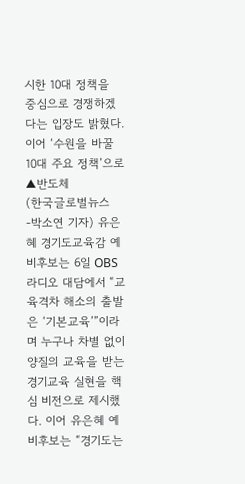시한 10대 정책을 중심으로 경쟁하겠다는 입장도 밝혔다. 이어 ‘수원을 바꿀 10대 주요 정책’으로 ▲반도체
(한국글로벌뉴스 -박소연 기자) 유은혜 경기도교육감 예비후보는 6일 OBS 라디오 대담에서 “교육격차 해소의 출발은 ‘기본교육’”이라며 누구나 차별 없이 양질의 교육을 받는 경기교육 실현을 핵심 비전으로 제시했다. 이어 유은혜 예비후보는 “경기도는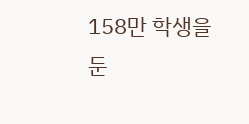158만 학생을 둔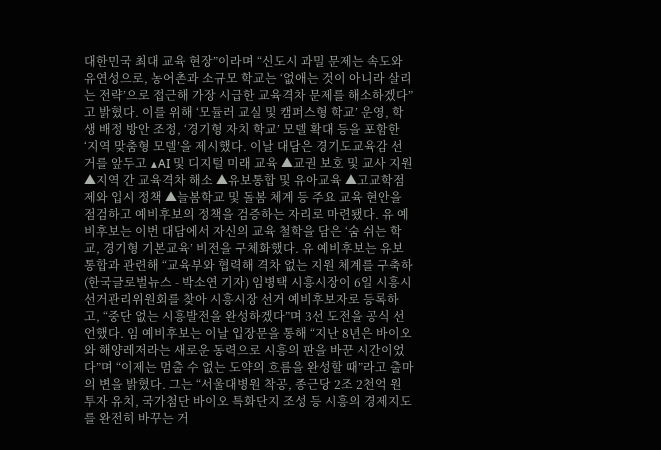대한민국 최대 교육 현장”이라며 “신도시 과밀 문제는 속도와 유연성으로, 농어촌과 소규모 학교는 ‘없애는 것이 아니라 살리는 전략’으로 접근해 가장 시급한 교육격차 문제를 해소하겠다”고 밝혔다. 이를 위해 ‘모듈러 교실 및 캠퍼스형 학교’ 운영, 학생 배정 방안 조정, ‘경기형 자치 학교’ 모델 확대 등을 포함한 ‘지역 맞춤형 모델’을 제시했다. 이날 대담은 경기도교육감 선거를 앞두고 ▲AI 및 디지털 미래 교육 ▲교권 보호 및 교사 지원 ▲지역 간 교육격차 해소 ▲유보통합 및 유아교육 ▲고교학점제와 입시 정책 ▲늘봄학교 및 돌봄 체계 등 주요 교육 현안을 점검하고 예비후보의 정책을 검증하는 자리로 마련됐다. 유 예비후보는 이번 대담에서 자신의 교육 철학을 담은 ‘숨 쉬는 학교, 경기형 기본교육’ 비전을 구체화했다. 유 예비후보는 유보통합과 관련해 “교육부와 협력해 격차 없는 지원 체계를 구축하
(한국글로벌뉴스 - 박소연 기자) 임병택 시흥시장이 6일 시흥시 선거관리위원회를 찾아 시흥시장 선거 예비후보자로 등록하고, “중단 없는 시흥발전을 완성하겠다”며 3선 도전을 공식 선언했다. 임 예비후보는 이날 입장문을 통해 “지난 8년은 바이오와 해양레저라는 새로운 동력으로 시흥의 판을 바꾼 시간이었다”며 “이제는 멈출 수 없는 도약의 흐름을 완성할 때”라고 출마의 변을 밝혔다. 그는 “서울대병원 착공, 종근당 2조 2천억 원 투자 유치, 국가첨단 바이오 특화단지 조성 등 시흥의 경제지도를 완전히 바꾸는 거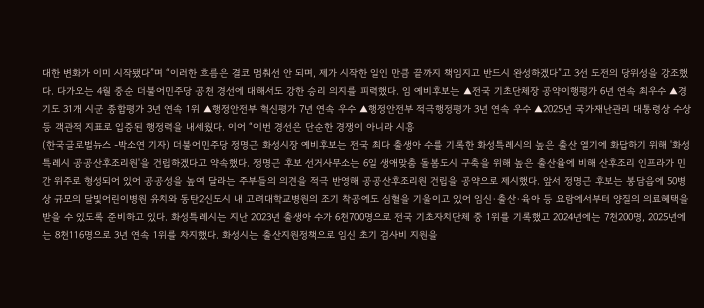대한 변화가 이미 시작됐다”며 “이러한 흐름은 결코 멈춰선 안 되며, 제가 시작한 일인 만큼 끝까지 책임지고 반드시 완성하겠다”고 3선 도전의 당위성을 강조했다. 다가오는 4월 중순 더불어민주당 공천 경선에 대해서도 강한 승리 의지를 피력했다. 임 예비후보는 ▲전국 기초단체장 공약이행평가 6년 연속 최우수 ▲경기도 31개 시군 종합평가 3년 연속 1위 ▲행정안전부 혁신평가 7년 연속 우수 ▲행정안전부 적극행정평가 3년 연속 우수 ▲2025년 국가재난관리 대통령상 수상 등 객관적 지표로 입증된 행정력을 내세웠다. 이어 “이번 경선은 단순한 경쟁이 아니라 시흥
(한국글로벌뉴스 -박소연 기자) 더불어민주당 정명근 화성시장 예비후보는 전국 최다 출생아 수를 기록한 화성특례시의 높은 출산 열기에 화답하기 위해 '화성특례시 공공산후조리원'을 건립하겠다고 약속했다. 정명근 후보 선거사무소는 6일 생애맞춤 돌봄도시 구축을 위해 높은 출산율에 비해 산후조리 인프라가 민간 위주로 형성되어 있어 공공성을 높여 달라는 주부들의 의견을 적극 반영해 공공산후조리원 건립을 공약으로 제시했다. 앞서 정명근 후보는 봉담읍에 50병상 규모의 달빛어린이병원 유치와 동탄2신도시 내 고려대학교병원의 조기 착공에도 심혈을 기울이고 있어 임신·출산·육아 등 요람에서부터 양질의 의료혜택을 받을 수 있도록 준비하고 있다. 화성특례시는 지난 2023년 출생아 수가 6천700명으로 전국 기초자치단체 중 1위를 기록했고 2024년에는 7천200명, 2025년에는 8천116명으로 3년 연속 1위를 차지했다. 화성시는 출산지원정책으로 임신 초기 검사비 지원을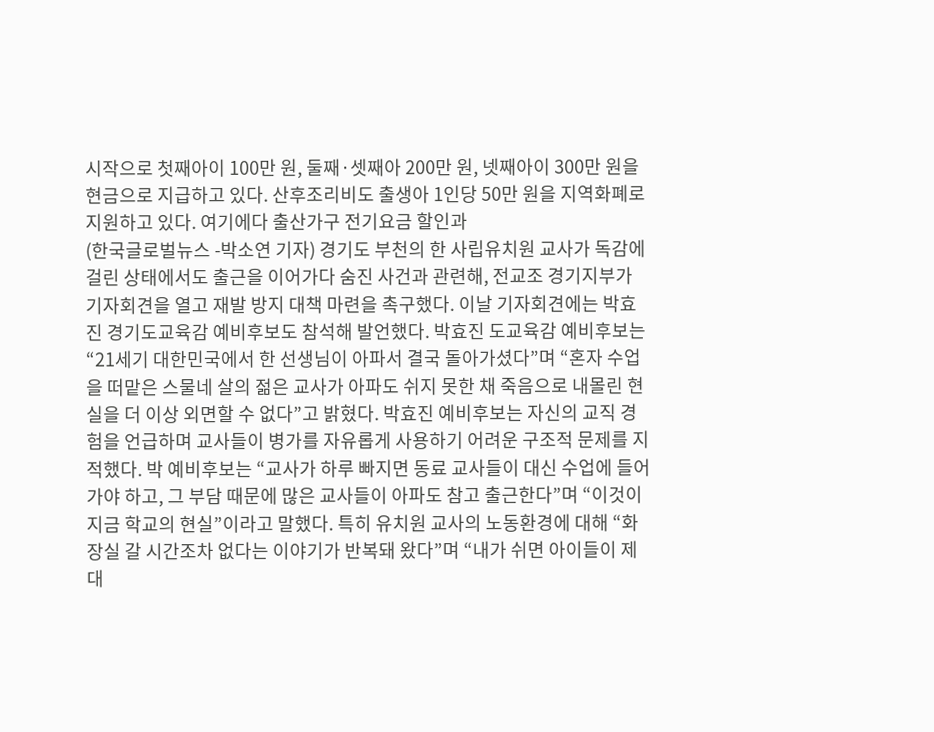시작으로 첫째아이 100만 원, 둘째·셋째아 200만 원, 넷째아이 300만 원을 현금으로 지급하고 있다. 산후조리비도 출생아 1인당 50만 원을 지역화폐로 지원하고 있다. 여기에다 출산가구 전기요금 할인과
(한국글로벌뉴스 -박소연 기자) 경기도 부천의 한 사립유치원 교사가 독감에 걸린 상태에서도 출근을 이어가다 숨진 사건과 관련해, 전교조 경기지부가 기자회견을 열고 재발 방지 대책 마련을 촉구했다. 이날 기자회견에는 박효진 경기도교육감 예비후보도 참석해 발언했다. 박효진 도교육감 예비후보는 “21세기 대한민국에서 한 선생님이 아파서 결국 돌아가셨다”며 “혼자 수업을 떠맡은 스물네 살의 젊은 교사가 아파도 쉬지 못한 채 죽음으로 내몰린 현실을 더 이상 외면할 수 없다”고 밝혔다. 박효진 예비후보는 자신의 교직 경험을 언급하며 교사들이 병가를 자유롭게 사용하기 어려운 구조적 문제를 지적했다. 박 예비후보는 “교사가 하루 빠지면 동료 교사들이 대신 수업에 들어가야 하고, 그 부담 때문에 많은 교사들이 아파도 참고 출근한다”며 “이것이 지금 학교의 현실”이라고 말했다. 특히 유치원 교사의 노동환경에 대해 “화장실 갈 시간조차 없다는 이야기가 반복돼 왔다”며 “내가 쉬면 아이들이 제대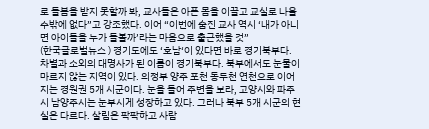로 돌봄을 받지 못할까 봐, 교사들은 아픈 몸을 이끌고 교실로 나올 수밖에 없다”고 강조했다. 이어 “이번에 숨진 교사 역시 ‘내가 아니면 아이들을 누가 돌볼까’라는 마음으로 출근했을 것”
(한국글로벌뉴스 ) 경기도에도 ‘호남‘이 있다면 바로 경기북부다. 차별과 소외의 대명사가 된 이름이 경기북부다. 북부에서도 눈물이 마르지 않는 지역이 있다. 의정부 양주 포천 동두천 연천으로 이어지는 경원권 5개 시군이다. 눈을 들어 주변을 보라, 고양시와 파주시 남양주시는 눈부시게 성장하고 있다. 그러나 북부 5개 시군의 현실은 다르다. 살림은 팍팍하고 사람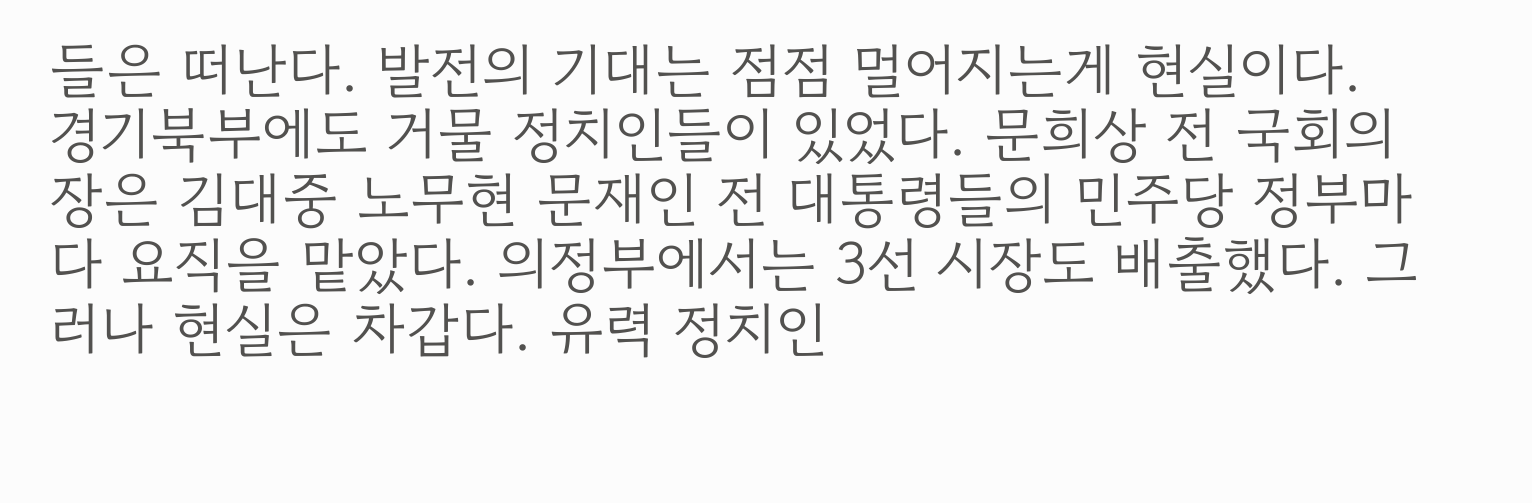들은 떠난다. 발전의 기대는 점점 멀어지는게 현실이다. 경기북부에도 거물 정치인들이 있었다. 문희상 전 국회의장은 김대중 노무현 문재인 전 대통령들의 민주당 정부마다 요직을 맡았다. 의정부에서는 3선 시장도 배출했다. 그러나 현실은 차갑다. 유력 정치인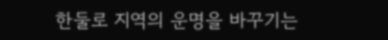한둘로 지역의 운명을 바꾸기는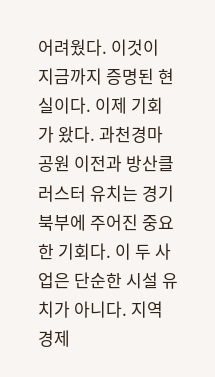어려웠다. 이것이 지금까지 증명된 현실이다. 이제 기회가 왔다. 과천경마공원 이전과 방산클러스터 유치는 경기북부에 주어진 중요한 기회다. 이 두 사업은 단순한 시설 유치가 아니다. 지역 경제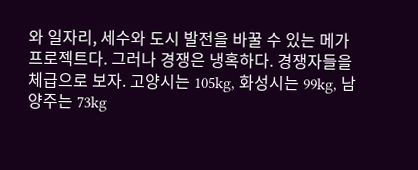와 일자리, 세수와 도시 발전을 바꿀 수 있는 메가 프로젝트다. 그러나 경쟁은 냉혹하다. 경쟁자들을 체급으로 보자. 고양시는 105kg, 화성시는 99kg, 남양주는 73kg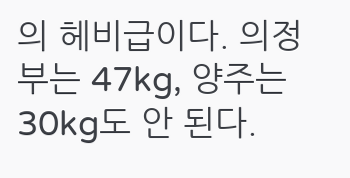의 헤비급이다. 의정부는 47kg, 양주는 30kg도 안 된다.